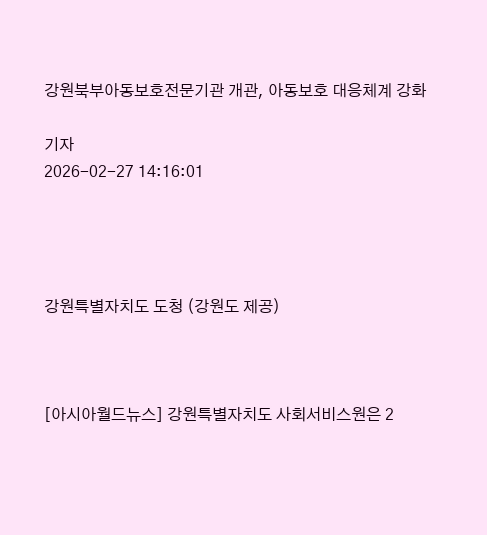강원북부아동보호전문기관 개관, 아동보호 대응체계 강화

기자
2026-02-27 14:16:01




강원특별자치도 도청 (강원도 제공)



[아시아월드뉴스] 강원특별자치도 사회서비스원은 2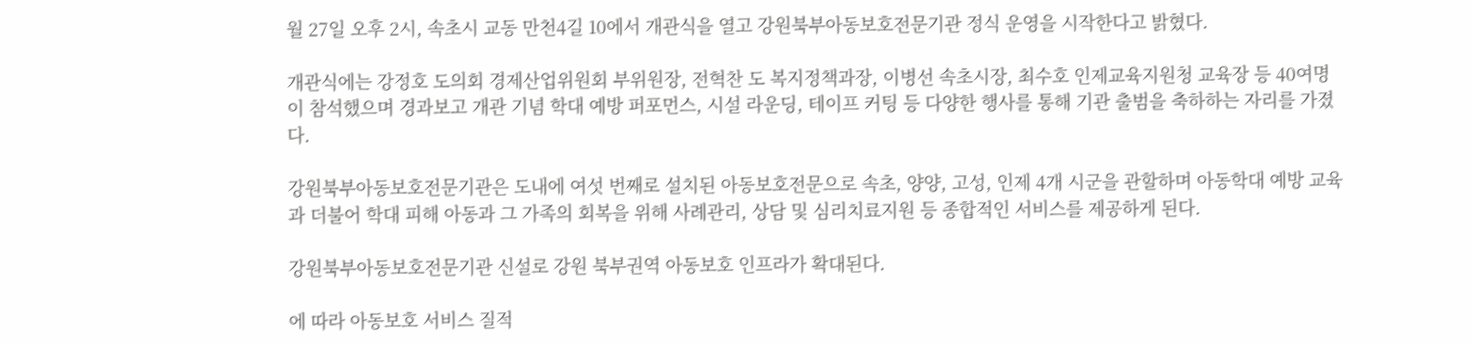월 27일 오후 2시, 속초시 교동 만천4길 10에서 개관식을 열고 강원북부아동보호전문기관 정식 운영을 시작한다고 밝혔다.

개관식에는 강정호 도의회 경제산업위원회 부위원장, 전혁찬 도 복지정책과장, 이병선 속초시장, 최수호 인제교육지원청 교육장 등 40여명이 참석했으며 경과보고 개관 기념 학대 예방 퍼포먼스, 시설 라운딩, 테이프 커팅 등 다양한 행사를 통해 기관 출범을 축하하는 자리를 가졌다.

강원북부아동보호전문기관은 도내에 여섯 번째로 설치된 아동보호전문으로 속초, 양양, 고성, 인제 4개 시군을 관할하며 아동학대 예방 교육과 더불어 학대 피해 아동과 그 가족의 회복을 위해 사례관리, 상담 및 심리치료지원 등 종합적인 서비스를 제공하게 된다.

강원북부아동보호전문기관 신설로 강원 북부권역 아동보호 인프라가 확대된다.

에 따라 아동보호 서비스 질적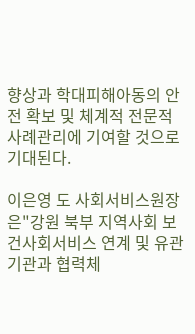향상과 학대피해아동의 안전 확보 및 체계적 전문적 사례관리에 기여할 것으로 기대된다.

이은영 도 사회서비스원장은"강원 북부 지역사회 보건사회서비스 연계 및 유관기관과 협력체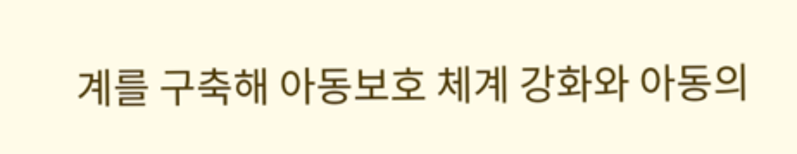계를 구축해 아동보호 체계 강화와 아동의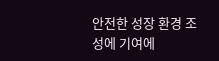안전한 성장 환경 조성에 기여에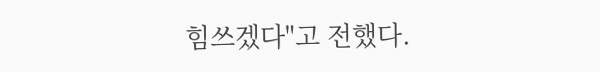힘쓰겠다"고 전했다.